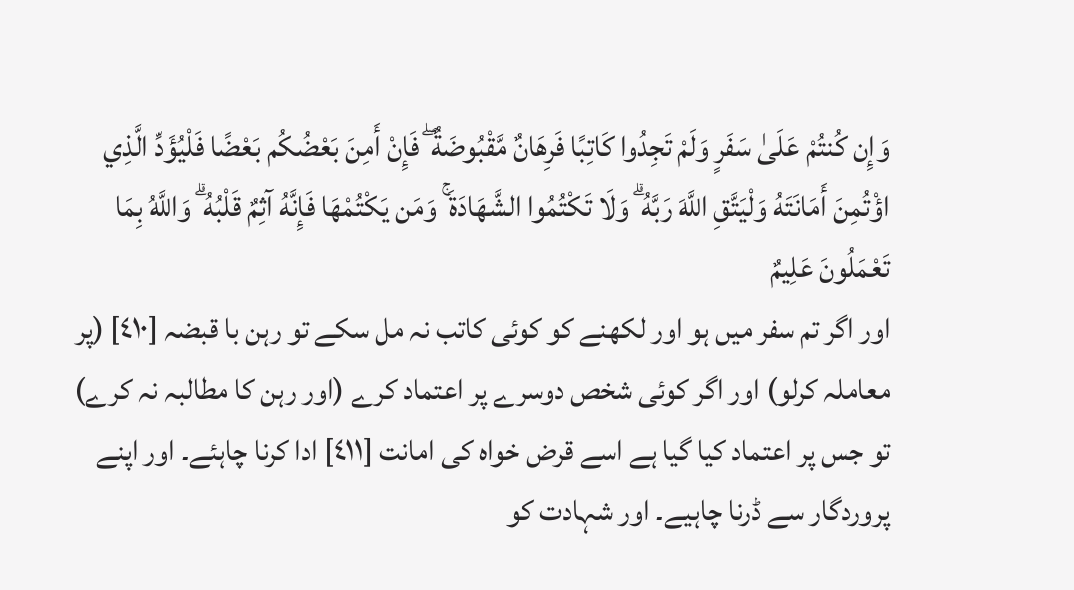وَإِن كُنتُمْ عَلَىٰ سَفَرٍ وَلَمْ تَجِدُوا كَاتِبًا فَرِهَانٌ مَّقْبُوضَةٌ ۖ فَإِنْ أَمِنَ بَعْضُكُم بَعْضًا فَلْيُؤَدِّ الَّذِي اؤْتُمِنَ أَمَانَتَهُ وَلْيَتَّقِ اللَّهَ رَبَّهُ ۗ وَلَا تَكْتُمُوا الشَّهَادَةَ ۚ وَمَن يَكْتُمْهَا فَإِنَّهُ آثِمٌ قَلْبُهُ ۗ وَاللَّهُ بِمَا تَعْمَلُونَ عَلِيمٌ
اور اگر تم سفر میں ہو اور لکھنے کو کوئی کاتب نہ مل سکے تو رہن با قبضہ [٤١٠] (پر معاملہ کرلو) اور اگر کوئی شخص دوسرے پر اعتماد کرے (اور رہن کا مطالبہ نہ کرے) تو جس پر اعتماد کیا گیا ہے اسے قرض خواہ کی امانت [٤١١] ادا کرنا چاہئے۔ اور اپنے پروردگار سے ڈرنا چاہیے۔ اور شہادت کو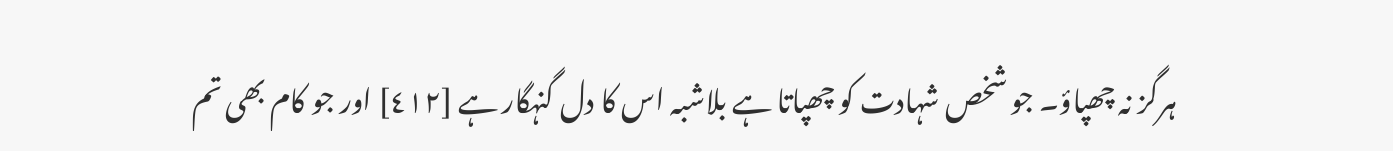ہرگز نہ چھپاؤ۔ جو شخص شہادت کو چھپاتا ہے بلاشبہ اس کا دل گنہگار ہے [٤١٢] اور جو کام بھی تم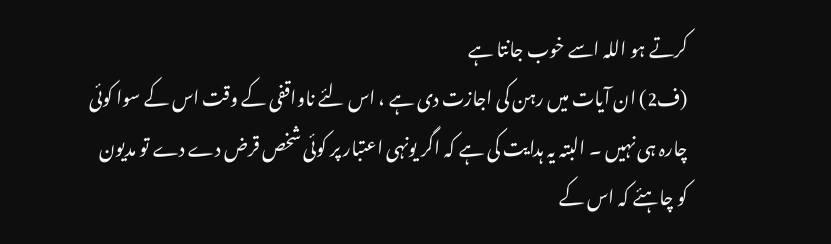کرتے ہو اللہ اسے خوب جانتا ہے
(ف2) ان آیات میں رہن کی اجازت دی ہے ، اس لئے ناواقفی کے وقت اس کے سوا کوئی چارہ ہی نہیں ۔ البتہ یہ ہدایت کی ہے کہ اگر یونہی اعتبار پر کوئی شخص قرض دے دے تو مدیون کو چاہئے کہ اس کے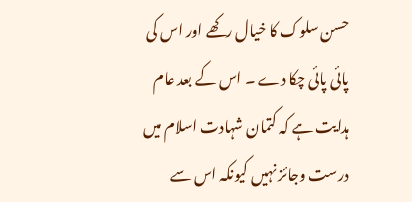حسن سلوک کا خیال رکھے اور اس کی پائی پائی چکا دے ۔ اس کے بعد عام ہدایت ہے کہ کتمان شہادت اسلام میں درست وجائز نہیں کیونکہ اس سے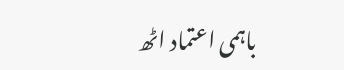باہمی اعتماد اٹھ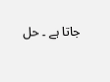جاتا ہے ۔ حل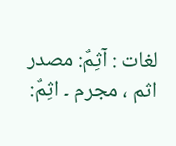لغات : آثِمٌ: مصدر اثم ، مجرم ۔ اثِمٌ: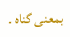بمعنی گناہ ۔